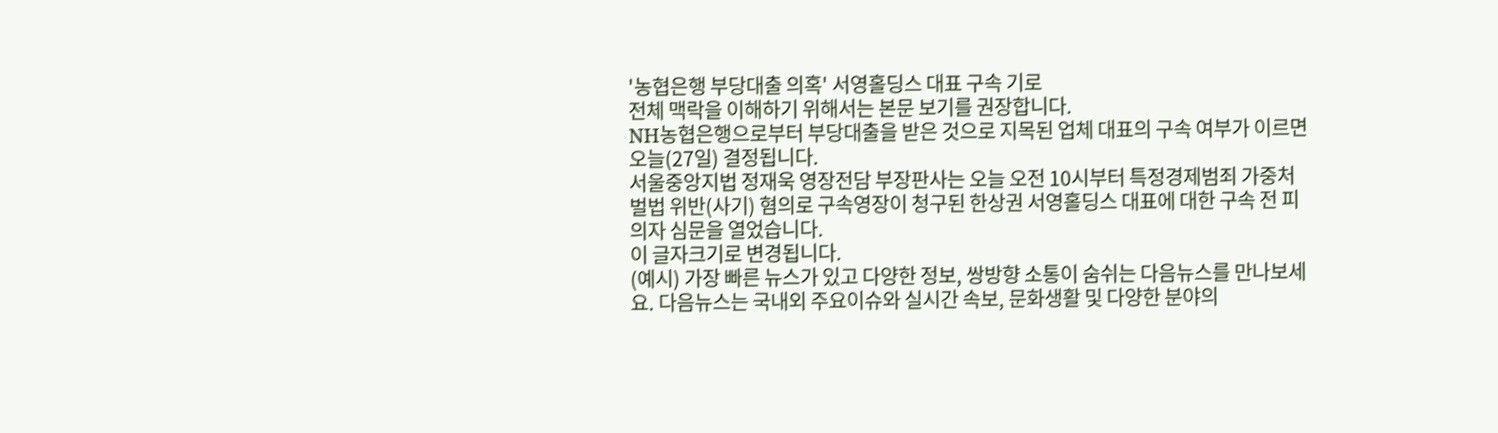'농협은행 부당대출 의혹' 서영홀딩스 대표 구속 기로
전체 맥락을 이해하기 위해서는 본문 보기를 권장합니다.
NH농협은행으로부터 부당대출을 받은 것으로 지목된 업체 대표의 구속 여부가 이르면 오늘(27일) 결정됩니다.
서울중앙지법 정재욱 영장전담 부장판사는 오늘 오전 10시부터 특정경제범죄 가중처벌법 위반(사기) 혐의로 구속영장이 청구된 한상권 서영홀딩스 대표에 대한 구속 전 피의자 심문을 열었습니다.
이 글자크기로 변경됩니다.
(예시) 가장 빠른 뉴스가 있고 다양한 정보, 쌍방향 소통이 숨쉬는 다음뉴스를 만나보세요. 다음뉴스는 국내외 주요이슈와 실시간 속보, 문화생활 및 다양한 분야의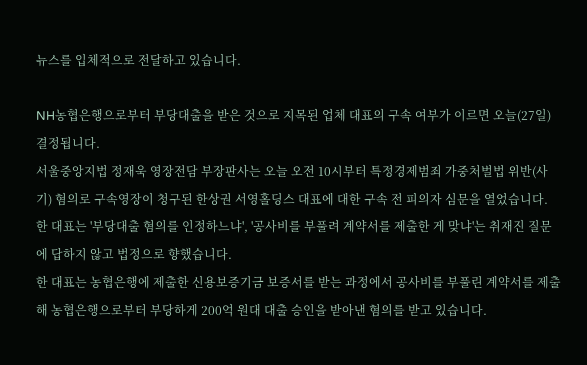뉴스를 입체적으로 전달하고 있습니다.

NH농협은행으로부터 부당대출을 받은 것으로 지목된 업체 대표의 구속 여부가 이르면 오늘(27일) 결정됩니다.
서울중앙지법 정재욱 영장전담 부장판사는 오늘 오전 10시부터 특정경제범죄 가중처벌법 위반(사기) 혐의로 구속영장이 청구된 한상권 서영홀딩스 대표에 대한 구속 전 피의자 심문을 열었습니다.
한 대표는 '부당대출 혐의를 인정하느냐', '공사비를 부풀려 계약서를 제출한 게 맞냐'는 취재진 질문에 답하지 않고 법정으로 향했습니다.
한 대표는 농협은행에 제출한 신용보증기금 보증서를 받는 과정에서 공사비를 부풀린 계약서를 제출해 농협은행으로부터 부당하게 200억 원대 대출 승인을 받아낸 혐의를 받고 있습니다.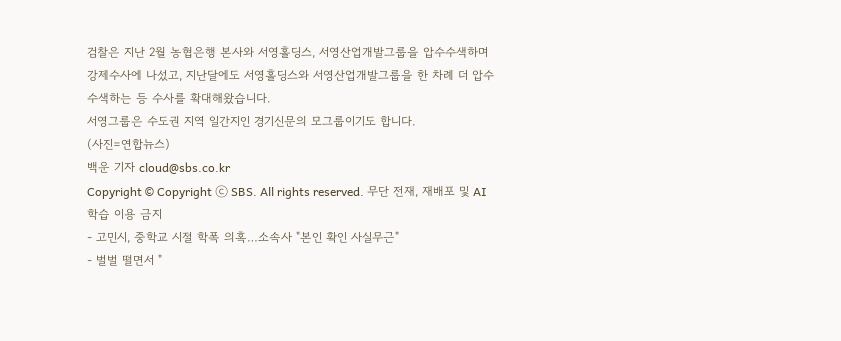검찰은 지난 2월 농협은행 본사와 서영홀딩스, 서영산업개발그룹을 압수수색하며 강제수사에 나섰고, 지난달에도 서영홀딩스와 서영산업개발그룹을 한 차례 더 압수수색하는 등 수사를 확대해왔습니다.
서영그룹은 수도권 지역 일간지인 경기신문의 모그룹이기도 합니다.
(사진=연합뉴스)
백운 기자 cloud@sbs.co.kr
Copyright © Copyright ⓒ SBS. All rights reserved. 무단 전재, 재배포 및 AI학습 이용 금지
- 고민시, 중학교 시절 학폭 의혹…소속사 "본인 확인 사실무근"
- 벌벌 떨면서 "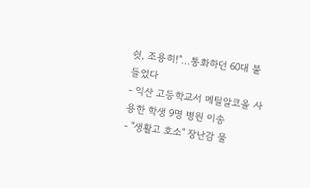쉿, 조용히!"…통화하던 60대 붙들었다
- 익산 고등학교서 메틸알코올 사용한 학생 9명 병원 이송
- "생활고 호소" 장난감 물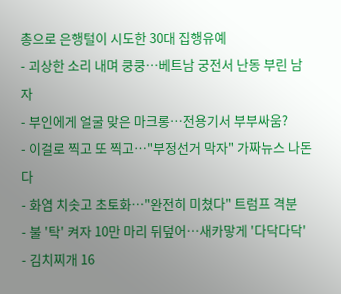총으로 은행털이 시도한 30대 집행유예
- 괴상한 소리 내며 쿵쿵…베트남 궁전서 난동 부린 남자
- 부인에게 얼굴 맞은 마크롱…전용기서 부부싸움?
- 이걸로 찍고 또 찍고…"부정선거 막자" 가짜뉴스 나돈다
- 화염 치솟고 초토화…"완전히 미쳤다" 트럼프 격분
- 불 '탁' 켜자 10만 마리 뒤덮어…새카맣게 '다닥다닥'
- 김치찌개 16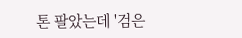톤 팔았는데 '검은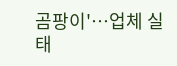곰팡이'…업체 실태